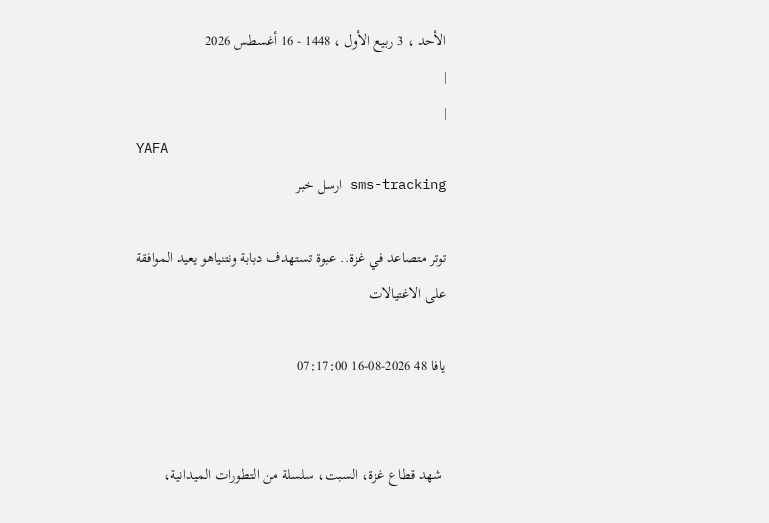الأحد ، 3 ربيع الأول ، 1448 - 16 أغسطس 2026
|
|
YAFA
sms-tracking ارسل خبر

توتر متصاعد في غزة.. عبوة تستهدف دبابة ونتنياهو يعيد الموافقة على الاغتيالات

يافا 48 2026-08-16 07:17:00


 شهد قطاع غزة، السبت، سلسلة من التطورات الميدانية،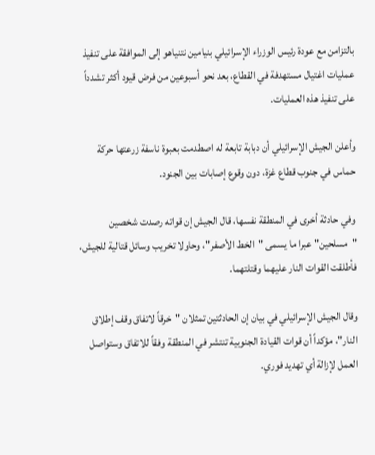بالتزامن مع عودة رئيس الوزراء الإسرائيلي بنيامين نتنياهو إلى الموافقة على تنفيذ عمليات اغتيال مستهدفة في القطاع، بعد نحو أسبوعين من فرض قيود أكثر تشدداً على تنفيذ هذه العمليات.

وأعلن الجيش الإسرائيلي أن دبابة تابعة له اصطدمت بعبوة ناسفة زرعتها حركة حماس في جنوب قطاع غزة، دون وقوع إصابات بين الجنود.

وفي حادثة أخرى في المنطقة نفسها، قال الجيش إن قواته رصدت شخصين "مسلحين" عبرا ما يسمى "الخط الأصفر"، وحاولا تخريب وسائل قتالية للجيش، فأطلقت القوات النار عليهما وقتلتهما.

وقال الجيش الإسرائيلي في بيان إن الحادثتين تمثلان "خرقاً لاتفاق وقف إطلاق النار"، مؤكداً أن قوات القيادة الجنوبية تنتشر في المنطقة وفقاً للاتفاق وستواصل العمل لإزالة أي تهديد فوري.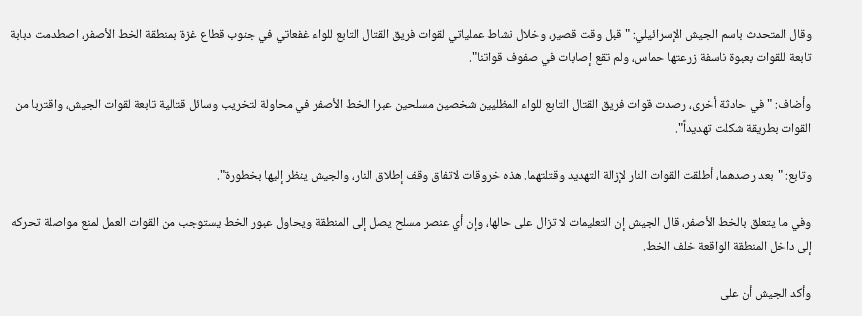وقال المتحدث باسم الجيش الإسرائيلي: "قبل وقت قصير، وخلال نشاط عملياتي لقوات فريق القتال التابع للواء غفعاتي في جنوب قطاع غزة بمنطقة الخط الأصفر، اصطدمت دبابة تابعة للقوات بعبوة ناسفة زرعتها حماس، ولم تقع إصابات في صفوف قواتنا".

وأضاف: "في حادثة أخرى، رصدت قوات فريق القتال التابع للواء المظليين شخصين مسلحين عبرا الخط الأصفر في محاولة لتخريب وسائل قتالية تابعة لقوات الجيش، واقتربا من القوات بطريقة شكلت تهديداً".

وتابع: "بعد رصدهما، أطلقت القوات النار لإزالة التهديد وقتلتهما. هذه خروقات لاتفاق وقف إطلاق النار، والجيش ينظر إليها بخطورة".

وفي ما يتعلق بالخط الأصفر، قال الجيش إن التعليمات لا تزال على حالها، وإن أي عنصر مسلح يصل إلى المنطقة ويحاول عبور الخط يستوجب من القوات العمل لمنع مواصلة تحركه إلى داخل المنطقة الواقعة خلف الخط.

وأكد الجيش أن على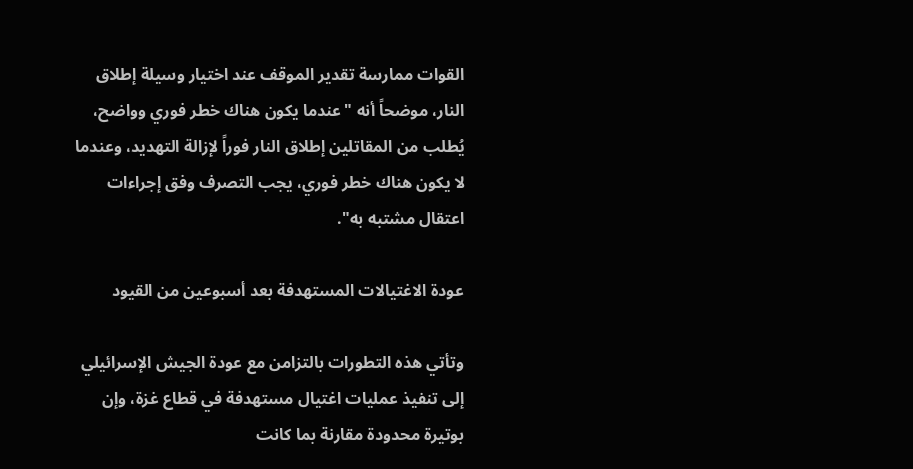القوات ممارسة تقدير الموقف عند اختيار وسيلة إطلاق النار، موضحاً أنه "عندما يكون هناك خطر فوري وواضح، يُطلب من المقاتلين إطلاق النار فوراً لإزالة التهديد، وعندما لا يكون هناك خطر فوري، يجب التصرف وفق إجراءات اعتقال مشتبه به".

عودة الاغتيالات المستهدفة بعد أسبوعين من القيود

وتأتي هذه التطورات بالتزامن مع عودة الجيش الإسرائيلي إلى تنفيذ عمليات اغتيال مستهدفة في قطاع غزة، وإن بوتيرة محدودة مقارنة بما كانت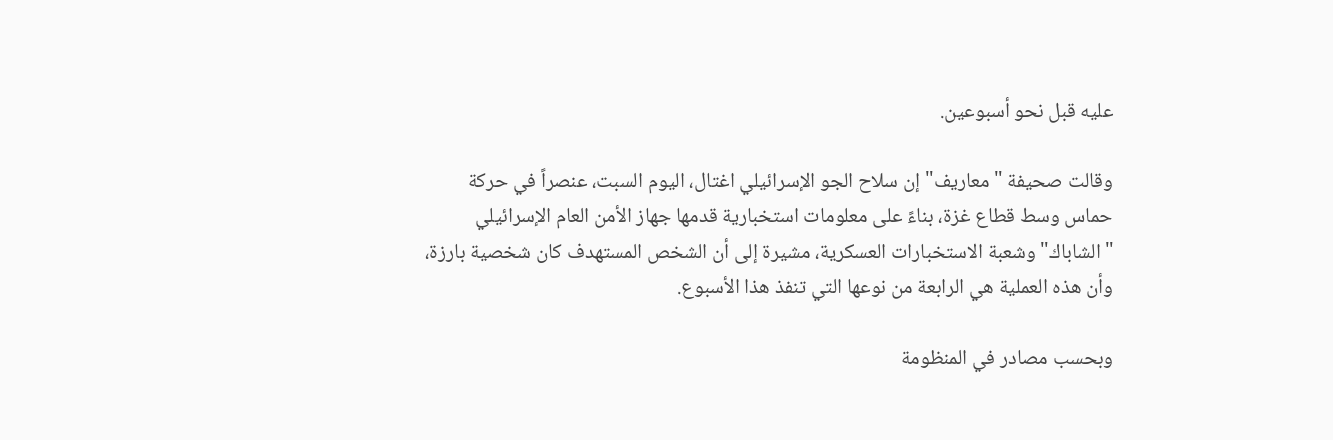عليه قبل نحو أسبوعين.

وقالت صحيفة "معاريف" إن سلاح الجو الإسرائيلي اغتال، اليوم السبت، عنصراً في حركة حماس وسط قطاع غزة، بناءً على معلومات استخبارية قدمها جهاز الأمن العام الإسرائيلي "الشاباك" وشعبة الاستخبارات العسكرية، مشيرة إلى أن الشخص المستهدف كان شخصية بارزة، وأن هذه العملية هي الرابعة من نوعها التي تنفذ هذا الأسبوع.

وبحسب مصادر في المنظومة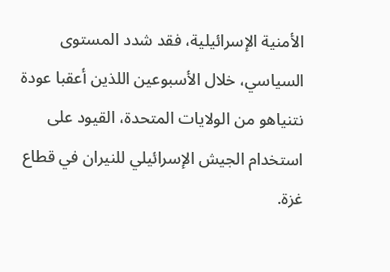الأمنية الإسرائيلية، فقد شدد المستوى السياسي، خلال الأسبوعين اللذين أعقبا عودة نتنياهو من الولايات المتحدة، القيود على استخدام الجيش الإسرائيلي للنيران في قطاع غزة.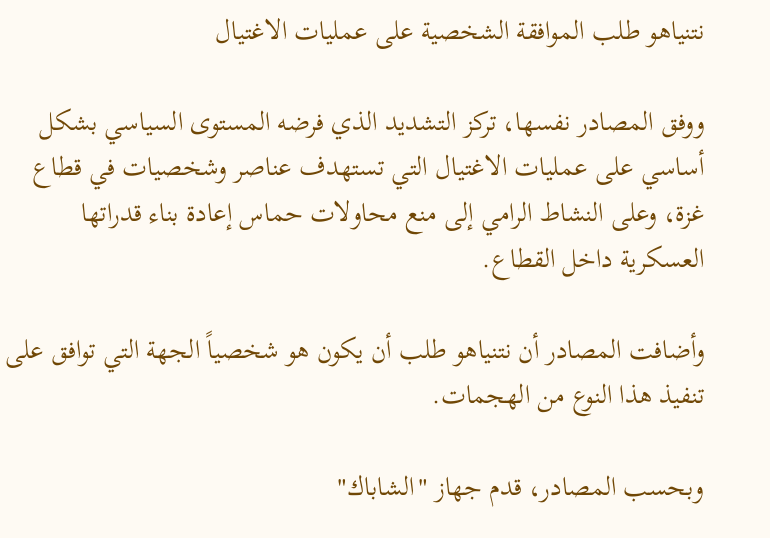نتنياهو طلب الموافقة الشخصية على عمليات الاغتيال

ووفق المصادر نفسها، تركز التشديد الذي فرضه المستوى السياسي بشكل أساسي على عمليات الاغتيال التي تستهدف عناصر وشخصيات في قطاع غزة، وعلى النشاط الرامي إلى منع محاولات حماس إعادة بناء قدراتها العسكرية داخل القطاع.

وأضافت المصادر أن نتنياهو طلب أن يكون هو شخصياً الجهة التي توافق على تنفيذ هذا النوع من الهجمات.

وبحسب المصادر، قدم جهاز "الشاباك"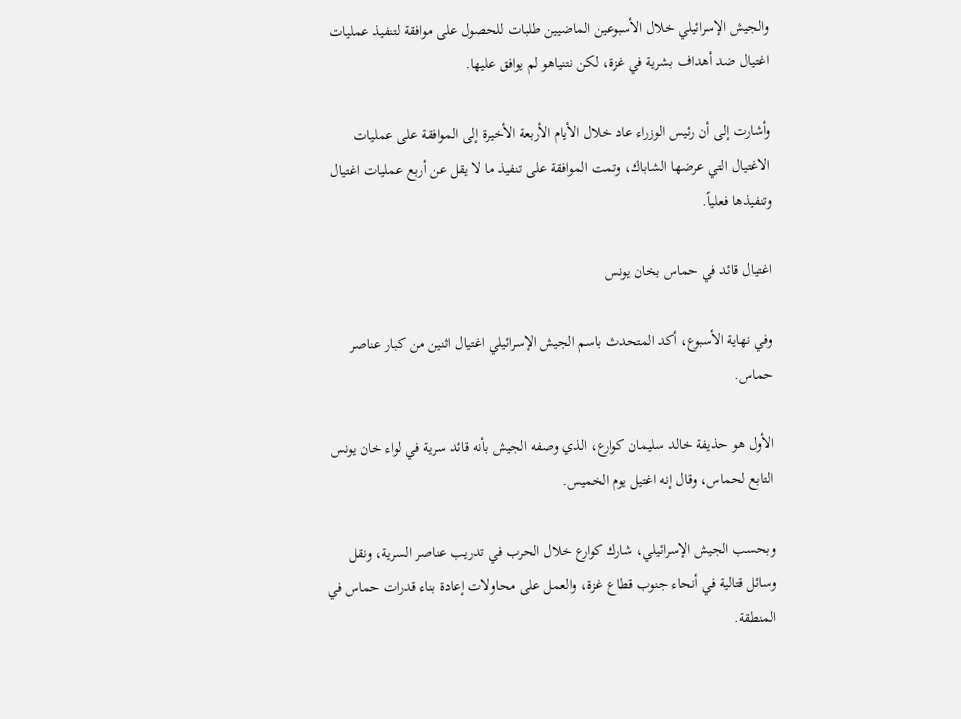والجيش الإسرائيلي خلال الأسبوعين الماضيين طلبات للحصول على موافقة لتنفيذ عمليات اغتيال ضد أهداف بشرية في غزة، لكن نتنياهو لم يوافق عليها.

وأشارت إلى أن رئيس الوزراء عاد خلال الأيام الأربعة الأخيرة إلى الموافقة على عمليات الاغتيال التي عرضها الشاباك، وتمت الموافقة على تنفيذ ما لا يقل عن أربع عمليات اغتيال وتنفيذها فعلياً.

اغتيال قائد في حماس بخان يونس

وفي نهاية الأسبوع، أكد المتحدث باسم الجيش الإسرائيلي اغتيال اثنين من كبار عناصر حماس.

الأول هو حذيفة خالد سليمان كوارع، الذي وصفه الجيش بأنه قائد سرية في لواء خان يونس التابع لحماس، وقال إنه اغتيل يوم الخميس.

وبحسب الجيش الإسرائيلي، شارك كوارع خلال الحرب في تدريب عناصر السرية، ونقل وسائل قتالية في أنحاء جنوب قطاع غزة، والعمل على محاولات إعادة بناء قدرات حماس في المنطقة.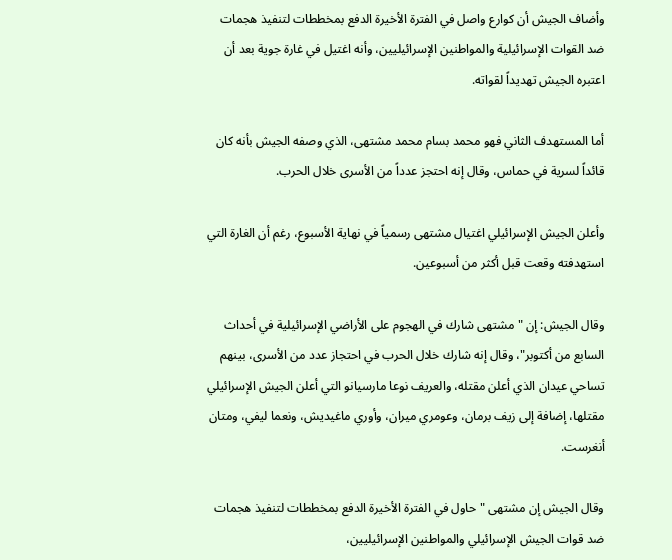وأضاف الجيش أن كوارع واصل في الفترة الأخيرة الدفع بمخططات لتنفيذ هجمات ضد القوات الإسرائيلية والمواطنين الإسرائيليين، وأنه اغتيل في غارة جوية بعد أن اعتبره الجيش تهديداً لقواته.

أما المستهدف الثاني فهو محمد بسام محمد مشتهى، الذي وصفه الجيش بأنه كان قائداً لسرية في حماس، وقال إنه احتجز عدداً من الأسرى خلال الحرب.

وأعلن الجيش الإسرائيلي اغتيال مشتهى رسمياً في نهاية الأسبوع، رغم أن الغارة التي استهدفته وقعت قبل أكثر من أسبوعين.

وقال الجيش: إن "مشتهى شارك في الهجوم على الأراضي الإسرائيلية في أحداث السابع من أكتوبر"، وقال إنه شارك خلال الحرب في احتجاز عدد من الأسرى، بينهم تساحي عيدان الذي أعلن مقتله، والعريف نوعا مارسيانو التي أعلن الجيش الإسرائيلي مقتلها، إضافة إلى زيف برمان، وعومري ميران، وأوري ماغيديش، ونعما ليفي، ومتان أنغرست.

وقال الجيش إن مشتهى "حاول في الفترة الأخيرة الدفع بمخططات لتنفيذ هجمات ضد قوات الجيش الإسرائيلي والمواطنين الإسرائيليين،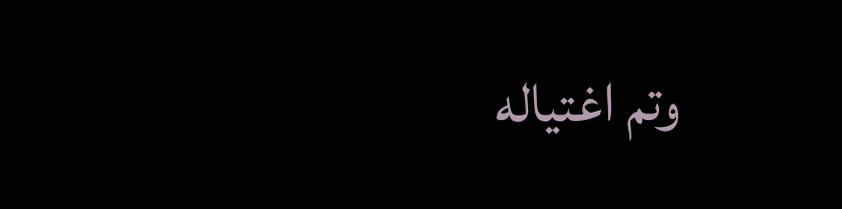وتم اغتياله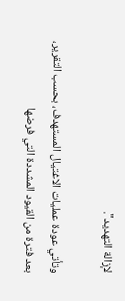لإزالة التهديد".

وتأتي عودة عمليات الاغتيال المستهدف، بحسب التقرير، بعد فترة من القيود المشددة التي فرضها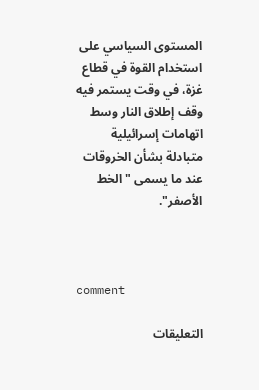المستوى السياسي على استخدام القوة في قطاع غزة، في وقت يستمر فيه وقف إطلاق النار وسط اتهامات إسرائيلية متبادلة بشأن الخروقات عند ما يسمى "الخط الأصفر".



comment

التعليقات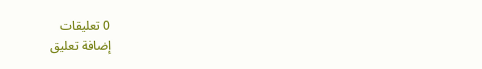0 تعليقات
إضافة تعليق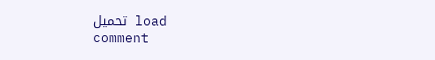load تحميل
comment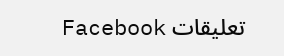تعليقات Facebook